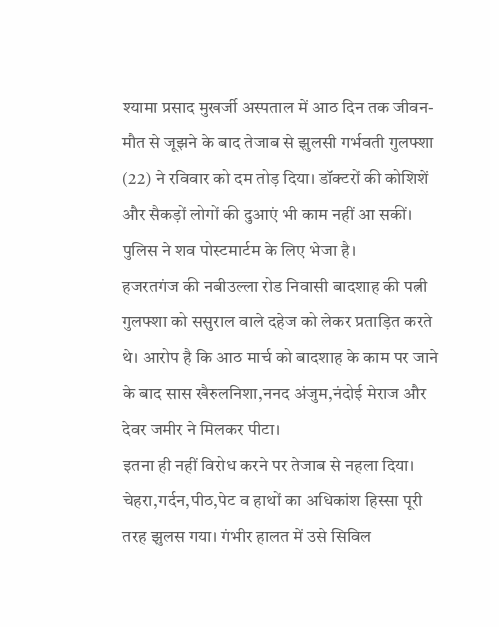श्यामा प्रसाद मुखर्जी अस्पताल में आठ दिन तक जीवन-मौत से जूझने के बाद तेजाब से झुलसी गर्भवती गुलफ्शा (22) ने रविवार को दम तोड़ दिया। डॉक्टरों की कोशिशें और सैकड़ों लोगों की दुआएं भी काम नहीं आ सकीं। पुलिस ने शव पोस्टमार्टम के लिए भेजा है।
हजरतगंज की नबीउल्ला रोड निवासी बादशाह की पत्नी गुलफ्शा को ससुराल वाले दहेज को लेकर प्रताड़ित करते थे। आरोप है कि आठ मार्च को बादशाह के काम पर जाने के बाद सास खैरुलनिशा,ननद अंजुम,नंदोई मेराज और देवर जमीर ने मिलकर पीटा।
इतना ही नहीं विरोध करने पर तेजाब से नहला दिया। चेहरा,गर्दन,पीठ,पेट व हाथों का अधिकांश हिस्सा पूरी तरह झुलस गया। गंभीर हालत में उसे सिविल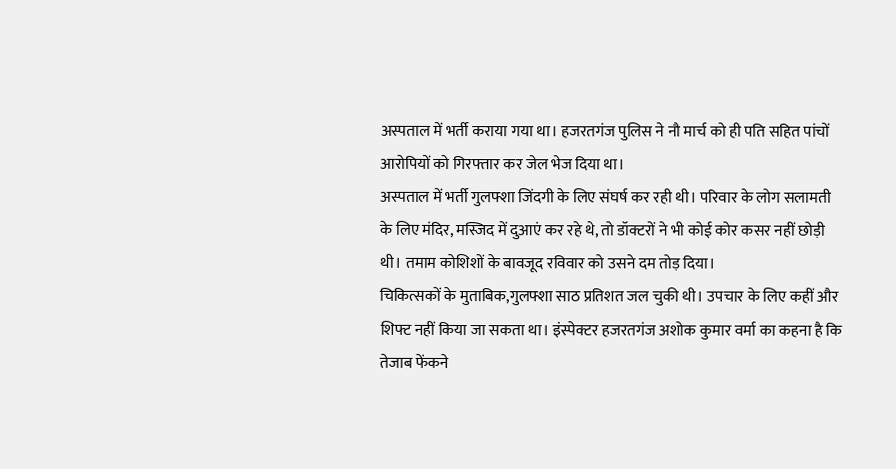अस्पताल में भर्ती कराया गया था। हजरतगंज पुलिस ने नौ मार्च को ही पति सहित पांचों आरोपियों को गिरफ्तार कर जेल भेज दिया था।
अस्पताल में भर्ती गुलफ्शा जिंदगी के लिए संघर्ष कर रही थी। परिवार के लोग सलामती के लिए मंदिर, मस्जिद में दुआएं कर रहे थे, तो डॉक्टरों ने भी कोई कोर कसर नहीं छोड़ी थी। तमाम कोशिशों के बावजूद रविवार को उसने दम तोड़ दिया।
चिकित्सकों के मुताबिक,गुलफ्शा साठ प्रतिशत जल चुकी थी। उपचार के लिए कहीं और शिफ्ट नहीं किया जा सकता था। इंस्पेक्टर हजरतगंज अशोक कुमार वर्मा का कहना है कि तेजाब फेंकने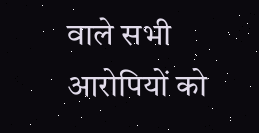वाले सभी आरोपियों को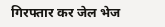गिरफ्तार कर जेल भेज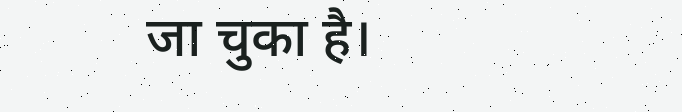जा चुका है।